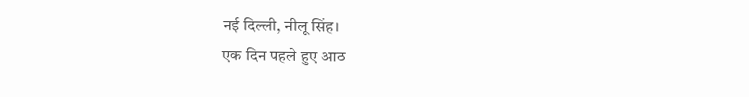नई दिल्ली, नीलू सिंह।
एक दिन पहले हुए आठ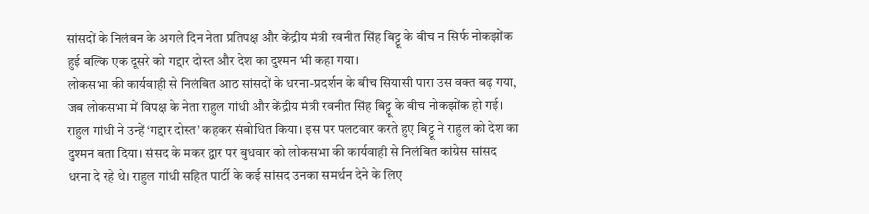सांसदों के निलंबन के अगले दिन नेता प्रतिपक्ष और केंद्रीय मंत्री रवनीत सिंह बिट्टू के बीच न सिर्फ नोकझोंक हुई बल्कि एक दूसरे को गद्दार दोस्त और देश का दुश्मन भी कहा गया।
लोकसभा की कार्यवाही से निलंबित आठ सांसदों के धरना-प्रदर्शन के बीच सियासी पारा उस वक्त बढ़ गया, जब लोकसभा में विपक्ष के नेता राहुल गांधी और केंद्रीय मंत्री रवनीत सिंह बिट्टू के बीच नोकझोंक हो गई। राहुल गांधी ने उन्हें ‘गद्दार दोस्त’ कहकर संबोधित किया। इस पर पलटवार करते हुए बिट्टू ने राहुल को देश का दुश्मन बता दिया। संसद के मकर द्वार पर बुधवार को लोकसभा की कार्यवाही से निलंबित कांग्रेस सांसद धरना दे रहे थे। राहुल गांधी सहित पार्टी के कई सांसद उनका समर्थन देने के लिए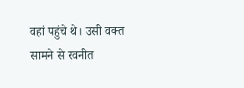वहां पहुंचे थे। उसी वक्त सामने से रवनीत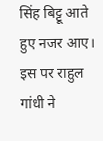सिंह बिट्टू आते हुए नजर आए। इस पर राहुल गांधी ने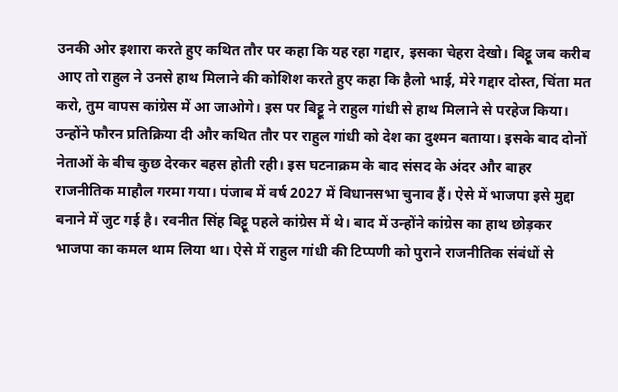उनकी ओर इशारा करते हुए कथित तौर पर कहा कि यह रहा गद्दार, इसका चेहरा देखो। बिट्टू जब करीब आए तो राहुल ने उनसे हाथ मिलाने की कोशिश करते हुए कहा कि हैलो भाई, मेरे गद्दार दोस्त, चिंता मत करो, तुम वापस कांग्रेस में आ जाओगे। इस पर बिट्टू ने राहुल गांधी से हाथ मिलाने से परहेज किया। उन्होंने फौरन प्रतिक्रिया दी और कथित तौर पर राहुल गांधी को देश का दुश्मन बताया। इसके बाद दोनों नेताओं के बीच कुछ देरकर बहस होती रही। इस घटनाक्रम के बाद संसद के अंदर और बाहर राजनीतिक माहौल गरमा गया। पंजाब में वर्ष 2027 में विधानसभा चुनाव हैं। ऐसे में भाजपा इसे मुद्दा बनाने में जुट गई है। रवनीत सिंह बिट्टू पहले कांग्रेस में थे। बाद में उन्होंने कांग्रेस का हाथ छोड़कर भाजपा का कमल थाम लिया था। ऐसे में राहुल गांधी की टिप्पणी को पुराने राजनीतिक संबंधों से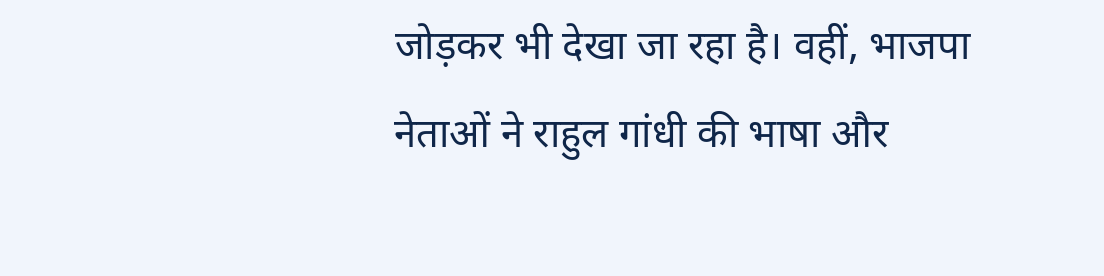जोड़कर भी देखा जा रहा है। वहीं, भाजपा नेताओं ने राहुल गांधी की भाषा और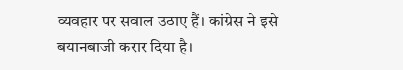व्यवहार पर सवाल उठाए हैं। कांग्रेस ने इसे बयानबाजी करार दिया है।